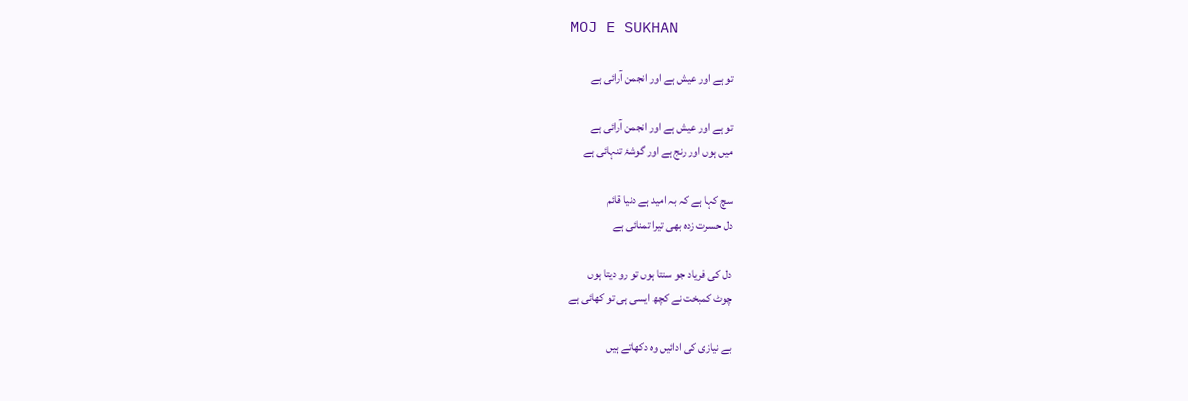MOJ E SUKHAN

تو ہے اور عیش ہے اور انجمن آرائی ہے

تو ہے اور عیش ہے اور انجمن آرائی ہے
میں ہوں اور رنج ہے اور گوشۂ تنہائی ہے

سچ کہا ہے کہ بہ امید ہے دنیا قائم
دل حسرت زدہ بھی تیرا تمنائی ہے

دل کی فریاد جو سنتا ہوں تو رو دیتا ہوں
چوٹ کمبخت نے کچھ ایسی ہی تو کھائی ہے

بے نیازی کی ادائیں وہ دکھاتے ہیں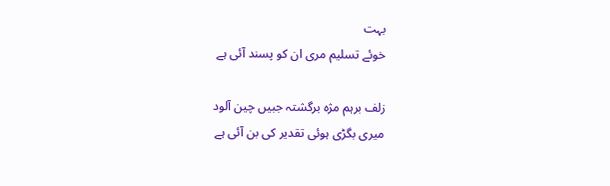بہت
خوئے تسلیم مری ان کو پسند آئی ہے

زلف برہم مژہ برگشتہ جبیں چین آلود
میری بگڑی ہوئی تقدیر کی بن آئی ہے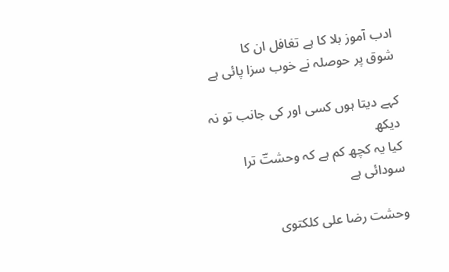ادب آموز بلا کا ہے تغافل ان کا
شوق پر حوصلہ نے خوب سزا پائی ہے

کہے دیتا ہوں کسی اور کی جانب تو نہ دیکھ
کیا یہ کچھ کم ہے کہ وحشتؔ ترا سودائی ہے

وحشت رضا علی کلکتوی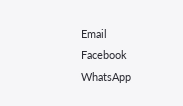Email
Facebook
WhatsApp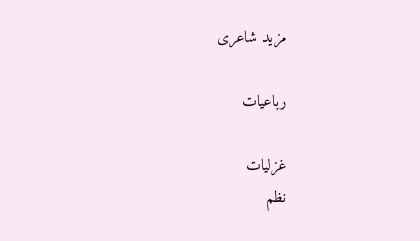مزید شاعری

رباعیات

غزلیات
نظم